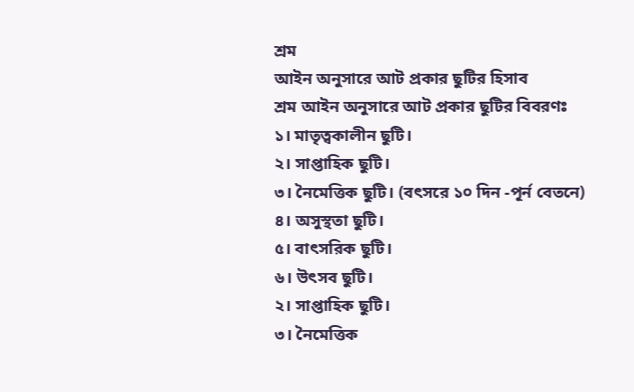শ্রম
আইন অনুসারে আট প্রকার ছুটির হিসাব
শ্রম আইন অনুসারে আট প্রকার ছুটির বিবরণঃ
১। মাতৃত্বকালীন ছুটি।
২। সাপ্তাহিক ছুটি।
৩। নৈমেত্তিক ছুটি। (বৎসরে ১০ দিন -পূর্ন বেতনে)
৪। অসুস্থতা ছুটি।
৫। বাৎসরিক ছুটি।
৬। উৎসব ছুটি।
২। সাপ্তাহিক ছুটি।
৩। নৈমেত্তিক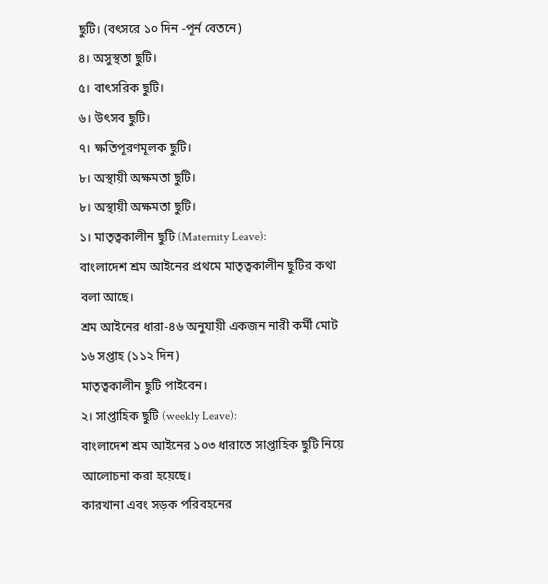ছুটি। (বৎসরে ১০ দিন -পূর্ন বেতনে)
৪। অসুস্থতা ছুটি।
৫। বাৎসরিক ছুটি।
৬। উৎসব ছুটি।
৭। ক্ষতিপূরণমূলক ছুটি।
৮। অস্থায়ী অক্ষমতা ছুটি।
৮। অস্থায়ী অক্ষমতা ছুটি।
১। মাতৃত্বকালীন ছুটি (Maternity Leave):
বাংলাদেশ শ্রম আইনের প্রথমে মাতৃত্বকালীন ছুটির কথা
বলা আছে।
শ্রম আইনের ধারা-৪৬ অনুযায়ী একজন নারী কর্মী মোট
১৬ সপ্তাহ (১১২ দিন)
মাতৃত্বকালীন ছুটি পাইবেন।
২। সাপ্তাহিক ছুটি (weekly Leave):
বাংলাদেশ শ্রম আইনের ১০৩ ধারাতে সাপ্তাহিক ছুটি নিয়ে
আলোচনা করা হয়েছে।
কারখানা এবং সড়ক পরিবহনের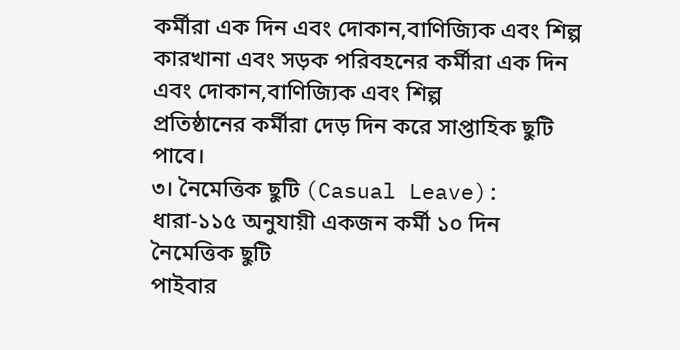কর্মীরা এক দিন এবং দোকান,বাণিজ্যিক এবং শিল্প
কারখানা এবং সড়ক পরিবহনের কর্মীরা এক দিন এবং দোকান,বাণিজ্যিক এবং শিল্প
প্রতিষ্ঠানের কর্মীরা দেড় দিন করে সাপ্তাহিক ছুটি
পাবে।
৩। নৈমেত্তিক ছুটি (Casual Leave):
ধারা-১১৫ অনুযায়ী একজন কর্মী ১০ দিন নৈমেত্তিক ছুটি
পাইবার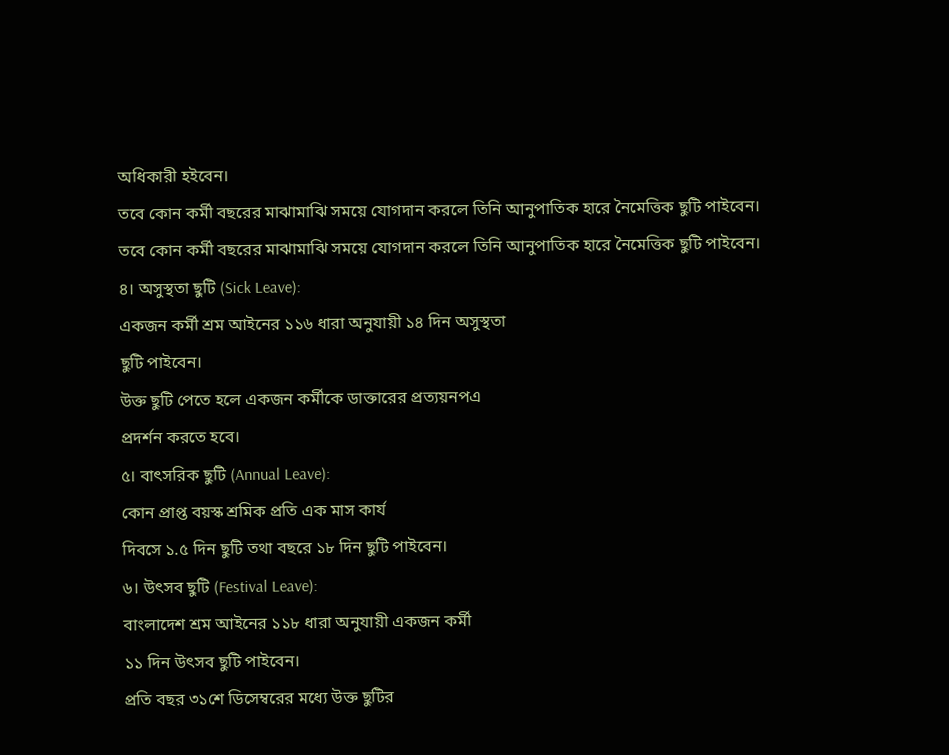অধিকারী হইবেন।
তবে কোন কর্মী বছরের মাঝামাঝি সময়ে যোগদান করলে তিনি আনুপাতিক হারে নৈমেত্তিক ছুটি পাইবেন।
তবে কোন কর্মী বছরের মাঝামাঝি সময়ে যোগদান করলে তিনি আনুপাতিক হারে নৈমেত্তিক ছুটি পাইবেন।
৪। অসুস্থতা ছুটি (Sick Leave):
একজন কর্মী শ্রম আইনের ১১৬ ধারা অনুযায়ী ১৪ দিন অসুস্থতা
ছুটি পাইবেন।
উক্ত ছুটি পেতে হলে একজন কর্মীকে ডাক্তারের প্রত্যয়নপএ
প্রদর্শন করতে হবে।
৫। বাৎসরিক ছুটি (Annual Leave):
কোন প্রাপ্ত বয়স্ক শ্রমিক প্রতি এক মাস কার্য
দিবসে ১.৫ দিন ছুটি তথা বছরে ১৮ দিন ছুটি পাইবেন।
৬। উৎসব ছুটি (Festival Leave):
বাংলাদেশ শ্রম আইনের ১১৮ ধারা অনুযায়ী একজন কর্মী
১১ দিন উৎসব ছুটি পাইবেন।
প্রতি বছর ৩১শে ডিসেম্বরের মধ্যে উক্ত ছুটির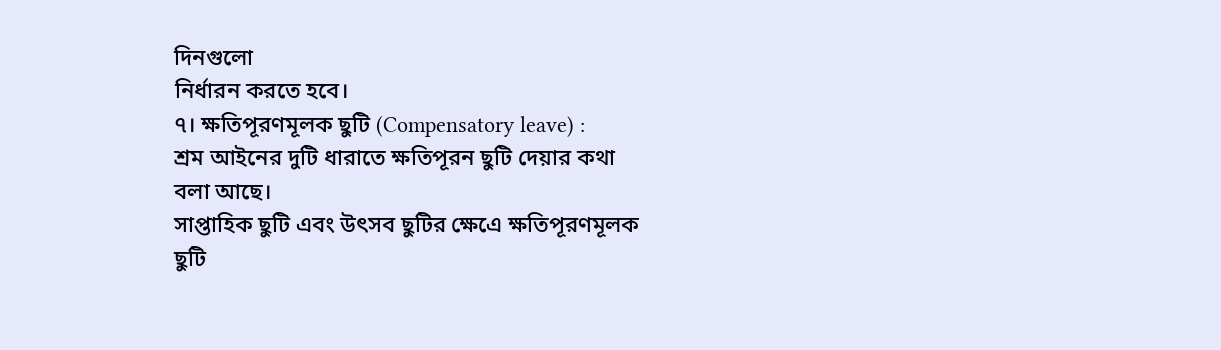দিনগুলো
নির্ধারন করতে হবে।
৭। ক্ষতিপূরণমূলক ছুটি (Compensatory leave) :
শ্রম আইনের দুটি ধারাতে ক্ষতিপূরন ছুটি দেয়ার কথা
বলা আছে।
সাপ্তাহিক ছুটি এবং উৎসব ছুটির ক্ষেএে ক্ষতিপূরণমূলক
ছুটি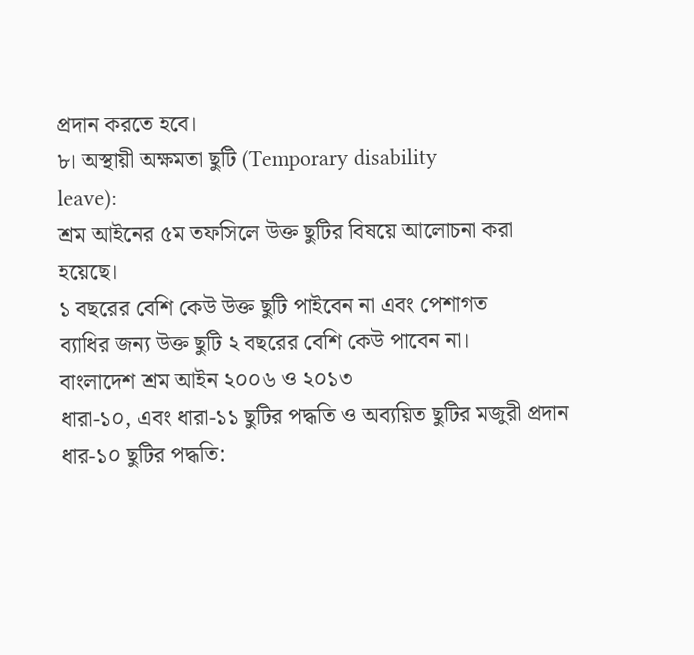প্রদান করতে হবে।
৮। অস্থায়ী অক্ষমতা ছুটি (Temporary disability
leave):
শ্রম আইনের ৫ম তফসিলে উক্ত ছুটির বিষয়ে আলোচনা করা
হয়েছে।
১ বছরের বেশি কেউ উক্ত ছুটি পাইবেন না এবং পেশাগত
ব্যাধির জন্য উক্ত ছুটি ২ বছরের বেশি কেউ পাবেন না।
বাংলাদেশ শ্রম আইন ২০০৬ ও ২০১৩
ধারা-১০, এবং ধারা-১১ ছুটির পদ্ধতি ও অব্যয়িত ছুটির মজুরী প্রদান
ধার-১০ ছুটির পদ্ধতি: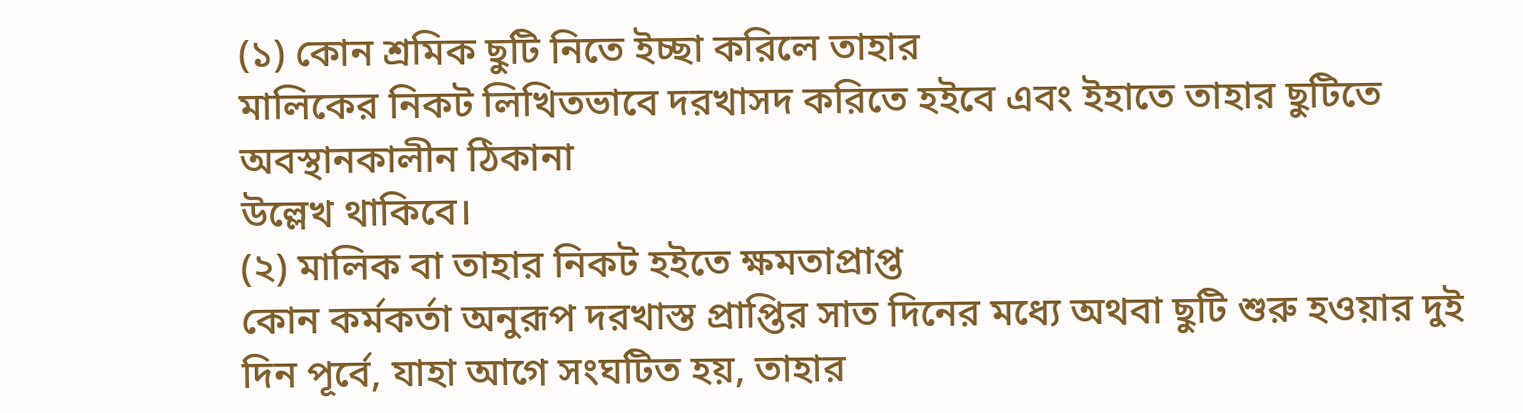(১) কোন শ্রমিক ছুটি নিতে ইচ্ছা করিলে তাহার
মালিকের নিকট লিখিতভাবে দরখাসদ করিতে হইবে এবং ইহাতে তাহার ছুটিতে অবস্থানকালীন ঠিকানা
উল্লেখ থাকিবে।
(২) মালিক বা তাহার নিকট হইতে ক্ষমতাপ্রাপ্ত
কোন কর্মকর্তা অনুরূপ দরখাস্ত প্রাপ্তির সাত দিনের মধ্যে অথবা ছুটি শুরু হওয়ার দুই
দিন পূর্বে, যাহা আগে সংঘটিত হয়, তাহার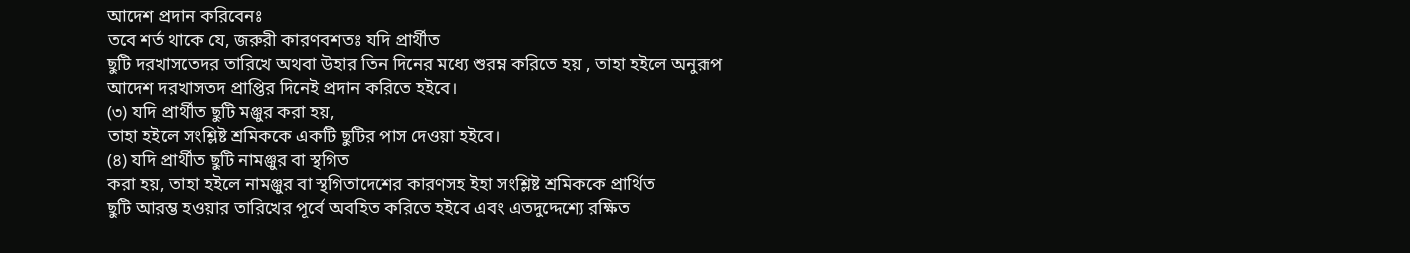আদেশ প্রদান করিবেনঃ
তবে শর্ত থাকে যে, জরুরী কারণবশতঃ যদি প্রার্থীত
ছুটি দরখাসতেদর তারিখে অথবা উহার তিন দিনের মধ্যে শুরম্ন করিতে হয় , তাহা হইলে অনুরূপ
আদেশ দরখাসতদ প্রাপ্তির দিনেই প্রদান করিতে হইবে।
(৩) যদি প্রার্থীত ছুটি মঞ্জুর করা হয়,
তাহা হইলে সংশ্লিষ্ট শ্রমিককে একটি ছুটির পাস দেওয়া হইবে।
(৪) যদি প্রার্থীত ছুটি নামঞ্জুর বা স্থগিত
করা হয়, তাহা হইলে নামঞ্জুর বা স্থগিতাদেশের কারণসহ ইহা সংশ্লিষ্ট শ্রমিককে প্রার্থিত
ছুটি আরম্ভ হওয়ার তারিখের পূর্বে অবহিত করিতে হইবে এবং এতদুদ্দেশ্যে রক্ষিত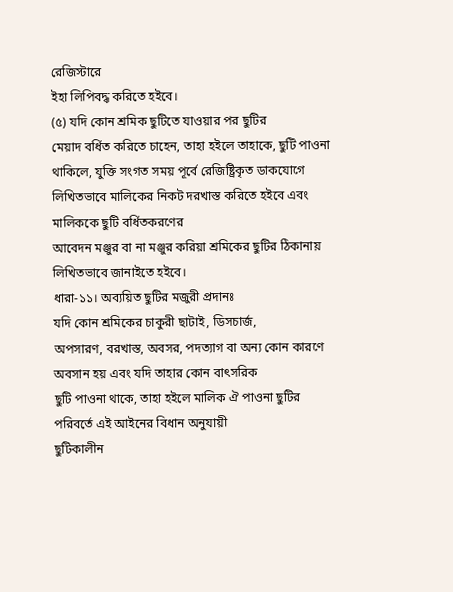রেজিস্টারে
ইহা লিপিবদ্ধ করিতে হইবে।
(৫) যদি কোন শ্রমিক ছুটিতে যাওয়ার পর ছুটির
মেয়াদ বর্ধিত করিতে চাহেন, তাহা হইলে তাহাকে, ছুটি পাওনা
থাকিলে, যুক্তি সংগত সময় পূর্বে রেজিষ্ট্রিকৃত ডাকযোগে লিখিতভাবে মালিকের নিকট দরখাস্ত করিতে হইবে এবং মালিককে ছুটি বর্ধিতকরণের
আবেদন মঞ্জুর বা না মঞ্জুর করিয়া শ্রমিকের ছুটির ঠিকানায় লিখিতভাবে জানাইতে হইবে।
ধারা-১১। অব্যয়িত ছুটির মজুরী প্রদানঃ
যদি কোন শ্রমিকের চাকুরী ছাটাই, ডিসচার্জ,
অপসারণ, বরখাস্ত, অবসর, পদত্যাগ বা অন্য কোন কারণে অবসান হয় এবং যদি তাহার কোন বাৎসরিক
ছুটি পাওনা থাকে, তাহা হইলে মালিক ঐ পাওনা ছুটির পরিবর্তে এই আইনের বিধান অনুযায়ী
ছুটিকালীন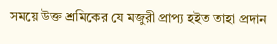সময়ে উক্ত শ্রমিকের যে মজুরী প্রাপ্য হইত তাহা প্রদান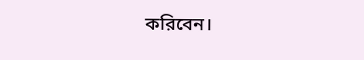করিবেন।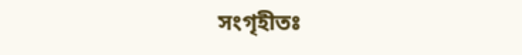সংগৃহীতঃ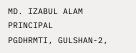MD. IZABUL ALAM
PRINCIPAL
PGDHRMTI, GULSHAN-2,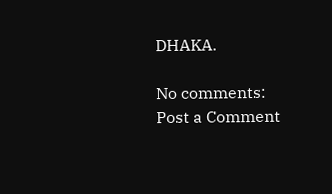DHAKA.

No comments:
Post a Comment